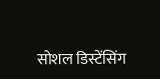सोशल डिस्टेंसिंग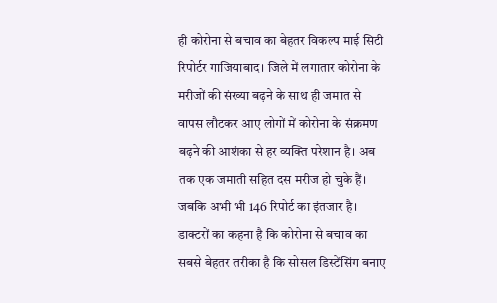ही कोरोना से बचाव का बेहतर विकल्प माई सिटी रिपोर्टर गाजियाबाद। जिले में लगातार कोरोना के मरीजों की संख्या बढ़ने के साथ ही जमात से वापस लौटकर आए लोगों में कोरोना के संक्रमण बढ़ने की आशंका से हर व्यक्ति परेशान है। अब तक एक जमाती सहित दस मरीज हो चुके हैं। जबकि अभी भी 146 रिपोर्ट का इंतजार है। डाक्टरों का कहना है कि कोरोना से बचाव का सबसे बेहतर तरीका है कि सोसल डिस्टेंसिंग बनाए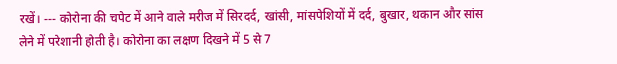रखें। --- कोरोना की चपेट में आने वाले मरीज में सिरदर्द, खांसी, मांसपेशियों में दर्द, बुखार, थकान और सांस लेने में परेशानी होती है। कोरोना का लक्षण दिखने में 5 से 7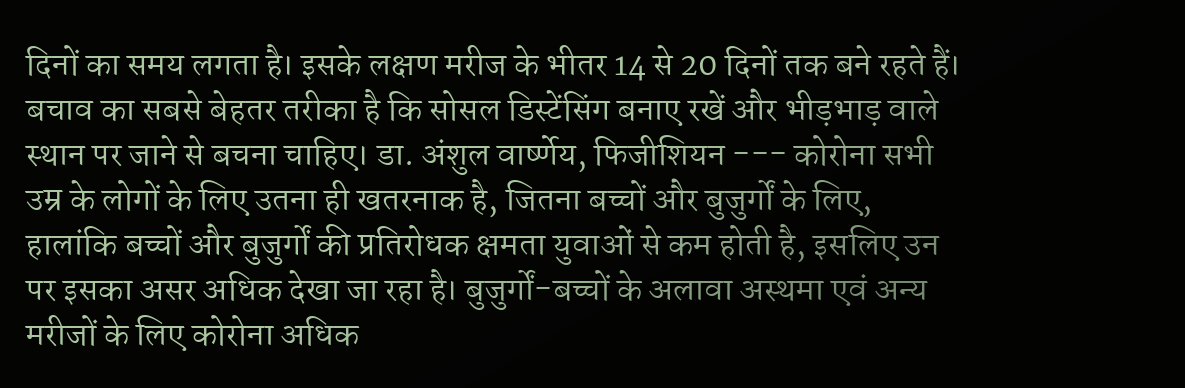दिनों का समय लगता है। इसके लक्षण मरीज के भीतर 14 से 20 दिनों तक बने रहते हैं। बचाव का सबसे बेहतर तरीका है कि सोसल डिस्टेंसिंग बनाए रखें और भीड़भाड़ वाले स्थान पर जाने से बचना चाहिए। डा. अंशुल वार्ष्णेय, फिजीशियन --- कोरोना सभी उम्र के लोगों के लिए उतना ही खतरनाक है, जितना बच्चों और बुजुर्गों के लिए, हालांकि बच्चों और बुजुर्गों की प्रतिरोधक क्षमता युवाओं से कम होती है, इसलिए उन पर इसका असर अधिक देखा जा रहा है। बुजुर्गों-बच्चों के अलावा अस्थमा एवं अन्य मरीजों के लिए कोरोना अधिक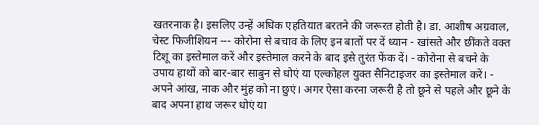खतरनाक है। इसलिए उन्हें अधिक एहतियात बरतने की जरूरत होती है। डा. आशीष अग्रवाल, चेस्ट फिजीशियन --- कोरोना से बचाव के लिए इन बातों पर दें ध्यान - खांसते और छींकते वक्त टिशू का इस्तेमाल करें और इस्तेमाल करने के बाद इसे तुरंत फेंक दें। - कोरोना से बचने के उपाय हाथों को बार-बार साबुन से धोएं या एल्कोहल युक्त सैनिटाइजर का इस्तेमाल करें। - अपने आंख, नाक और मुंह को ना छुएं। अगर ऐसा करना जरूरी है तो छूने से पहले और छूने के बाद अपना हाथ जरूर धोएं या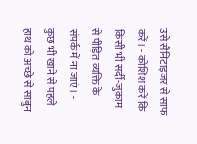उसे सैनिटाइजर से साफ करें। - कोशिश करें कि किसी भी सर्दी-जुकाम से पीड़ित व्यक्ति के संपर्क में ना जाएं। - कुछ भी खाने से पहले हाथ को अच्छे से साबुन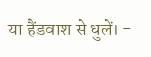या हैंडवाश से धुलें। -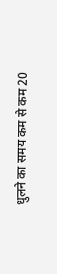धुलने का समय कम से कम 20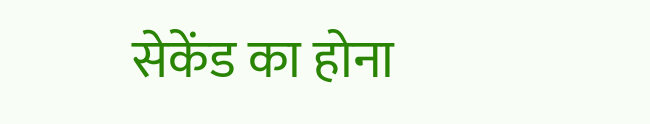सेकेंड का होना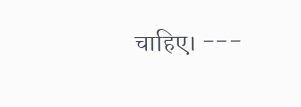चाहिए। ---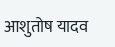आशुतोष यादव